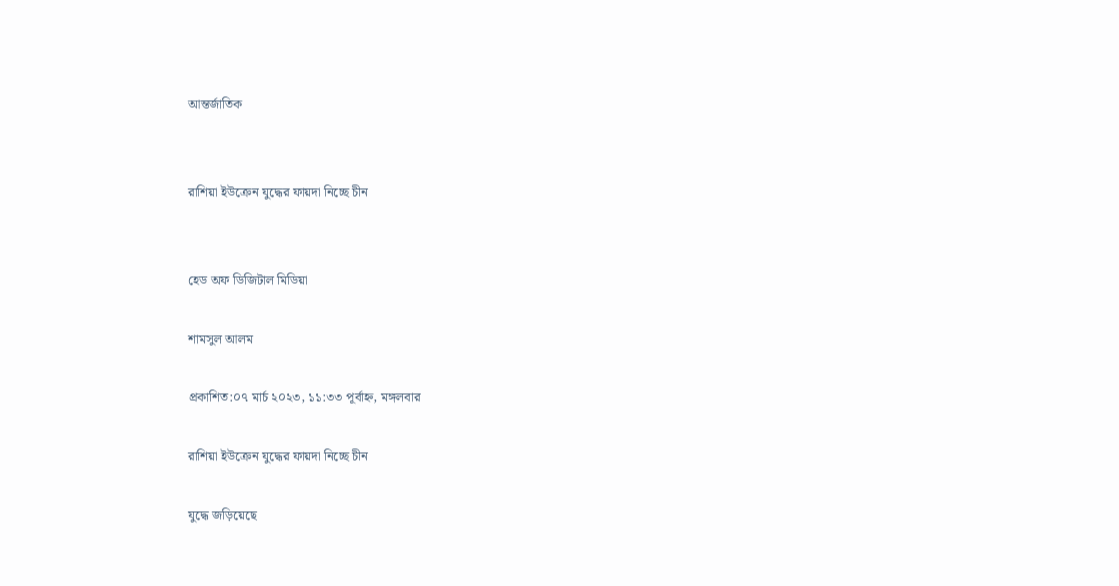আন্তর্জাতিক


রাশিয়া ইউক্রেন যুদ্ধের ফায়দা নিচ্ছে চীন


হেড অফ ডিজিটাল মিডিয়া

শামসুল আলম

প্রকাশিত:০৭ মার্চ ২০২৩, ১১:৩৩ পূর্বাহ্ন, মঙ্গলবার

রাশিয়া ইউক্রেন যুদ্ধের ফায়দা নিচ্ছে চীন

যুদ্ধে জড়িয়েছে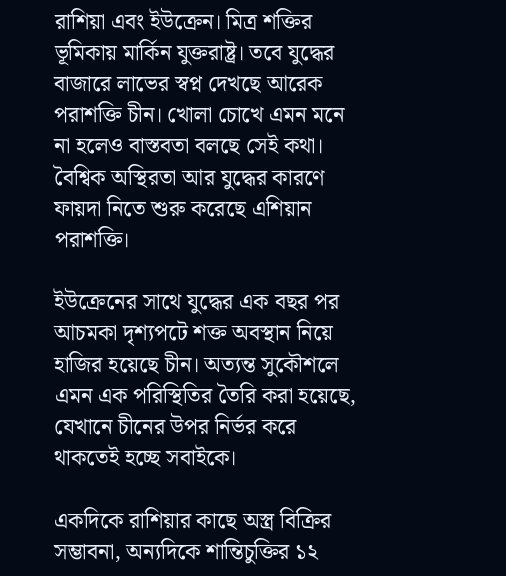রাশিয়া এবং ইউক্রেন। মিত্র শক্তির ভূমিকায় মার্কিন যুক্তরাষ্ট্র। তবে যুদ্ধের বাজারে লাভের স্বপ্ন দেখছে আরেক পরাশক্তি চীন। খোলা চোখে এমন মনে না হলেও বাস্তবতা বলছে সেই কথা। বৈশ্বিক অস্থিরতা আর যুদ্ধের কারণে ফায়দা নিতে শুরু করেছে এশিয়ান পরাশক্তি।

ইউক্রেনের সাথে যুদ্ধের এক বছর পর আচমকা দৃশ্যপটে শক্ত অবস্থান নিয়ে হাজির হয়েছে চীন। অত্যন্ত সুকৌশলে এমন এক পরিস্থিতির তৈরি করা হয়েছে, যেখানে চীনের উপর নির্ভর করে থাকতেই হচ্ছে সবাইকে।

একদিকে রাশিয়ার কাছে অস্ত্র বিক্রির সম্ভাবনা, অন্যদিকে শান্তিচুক্তির ১২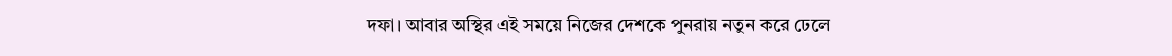দফা। আবার অস্থির এই সময়ে নিজের দেশকে পুনরায় নতুন করে ঢেলে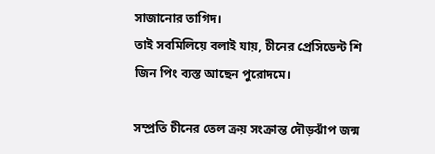সাজানোর তাগিদ।
তাই সবমিলিয়ে বলাই যায়, চীনের প্রেসিডেন্ট শি জিন পিং ব্যস্ত আছেন পুরোদমে।

সম্প্রতি চীনের তেল ক্রয় সংক্রান্ত দৌড়ঝাঁপ জন্ম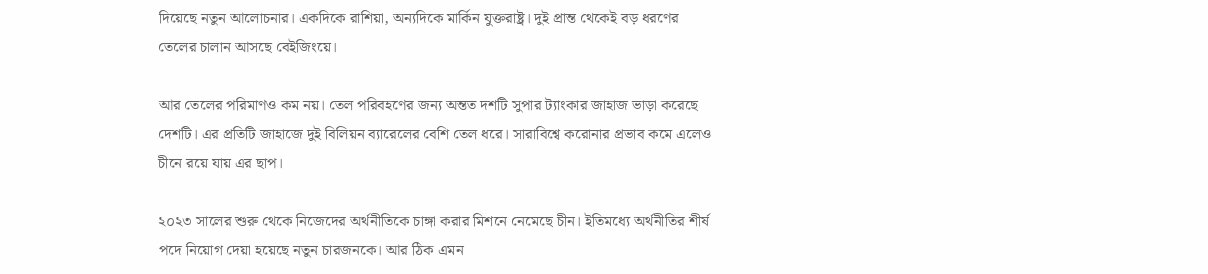দিয়েছে নতুন আলোচনার। একদিকে রাশিয়া, অন্যদিকে মার্কিন যুক্তরাষ্ট্র। দুই প্রান্ত থেকেই বড় ধরণের তেলের চালান আসছে বেইজিংয়ে।

আর তেলের পরিমাণও কম নয়। তেল পরিবহণের জন্য অন্তত দশটি সুপার ট্যাংকার জাহাজ ভাড়া করেছে দেশটি। এর প্রতিটি জাহাজে দুই বিলিয়ন ব্যারেলের বেশি তেল ধরে। সারাবিশ্বে করোনার প্রভাব কমে এলেও চীনে র‍য়ে যায় এর ছাপ।

২০২৩ সালের শুরু থেকে নিজেদের অর্থনীতিকে চাঙ্গা করার মিশনে নেমেছে চীন। ইতিমধ্যে অর্থনীতির শীর্ষ পদে নিয়োগ দেয়া হয়েছে নতুন চারজনকে। আর ঠিক এমন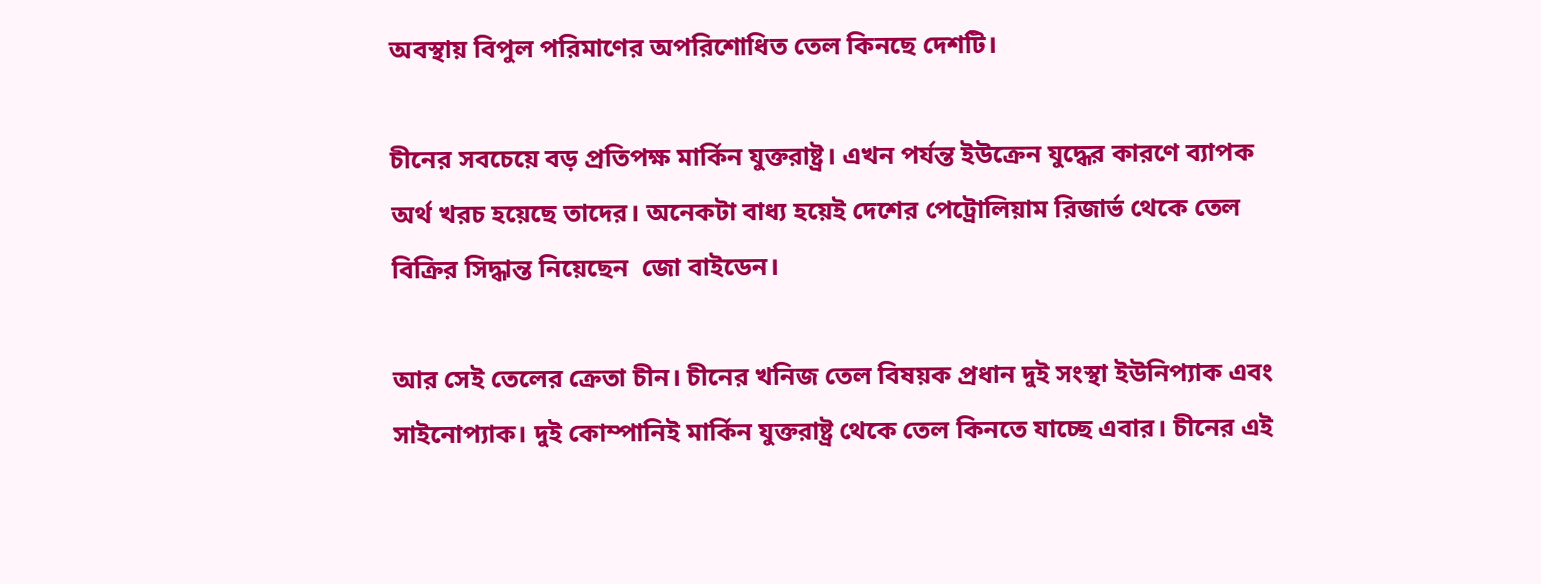অবস্থায় বিপুল পরিমাণের অপরিশোধিত তেল কিনছে দেশটি।

চীনের সবচেয়ে বড় প্রতিপক্ষ মার্কিন যুক্তরাষ্ট্র। এখন পর্যন্ত ইউক্রেন যুদ্ধের কারণে ব্যাপক অর্থ খরচ হয়েছে তাদের। অনেকটা বাধ্য হয়েই দেশের পেট্রোলিয়াম রিজার্ভ থেকে তেল বিক্রির সিদ্ধান্ত নিয়েছেন  জো বাইডেন।

আর সেই তেলের ক্রেতা চীন। চীনের খনিজ তেল বিষয়ক প্রধান দুই সংস্থা ইউনিপ্যাক এবং সাইনোপ্যাক। দুই কোম্পানিই মার্কিন যুক্তরাষ্ট্র থেকে তেল কিনতে যাচ্ছে এবার। চীনের এই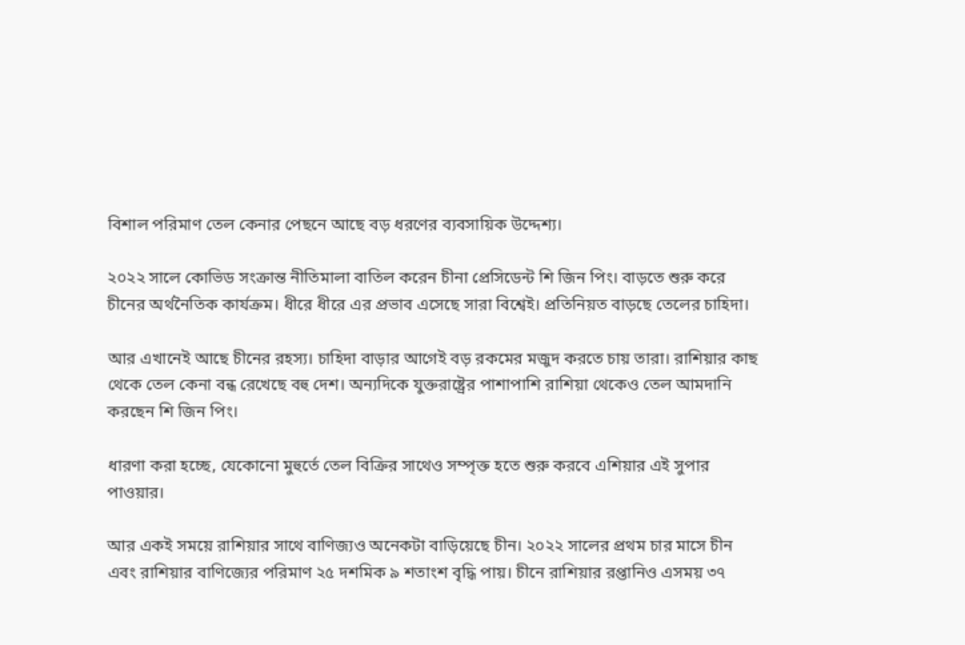বিশাল পরিমাণ তেল কেনার পেছনে আছে বড় ধরণের ব্যবসায়িক উদ্দেশ্য।

২০২২ সালে কোভিড সংক্রান্ত নীতিমালা বাতিল করেন চীনা প্রেসিডেন্ট শি জিন পিং। বাড়তে শুরু করে চীনের অর্থনৈতিক কার্যক্রম। ধীরে ধীরে এর প্রভাব এসেছে সারা বিশ্বেই। প্রতিনিয়ত বাড়ছে তেলের চাহিদা।

আর এখানেই আছে চীনের রহস্য। চাহিদা বাড়ার আগেই বড় রকমের মজুদ করতে চায় তারা। রাশিয়ার কাছ থেকে তেল কেনা বন্ধ রেখেছে বহু দেশ। অন্যদিকে যুক্তরাষ্ট্রের পাশাপাশি রাশিয়া থেকেও তেল আমদানি করছেন শি জিন পিং।

ধারণা করা হচ্ছে, যেকোনো মুহুর্তে তেল বিক্রির সাথেও সম্পৃক্ত হতে শুরু করবে এশিয়ার এই সুপার পাওয়ার।

আর একই সময়ে রাশিয়ার সাথে বাণিজ্যও অনেকটা বাড়িয়েছে চীন। ২০২২ সালের প্রথম চার মাসে চীন এবং রাশিয়ার বাণিজ্যের পরিমাণ ২৫ দশমিক ৯ শতাংশ বৃদ্ধি পায়। চীনে রাশিয়ার রপ্তানিও এসময় ৩৭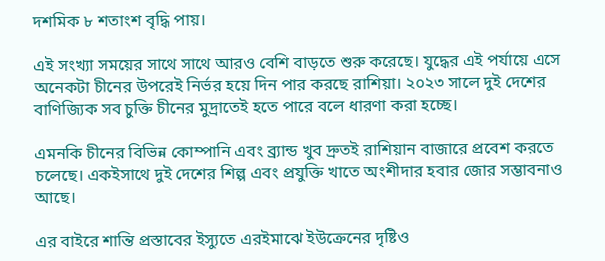দশমিক ৮ শতাংশ বৃদ্ধি পায়।

এই সংখ্যা সময়ের সাথে সাথে আরও বেশি বাড়তে শুরু করেছে। যুদ্ধের এই পর্যায়ে এসে অনেকটা চীনের উপরেই নির্ভর হয়ে দিন পার করছে রাশিয়া। ২০২৩ সালে দুই দেশের বাণিজ্যিক সব চুক্তি চীনের মুদ্রাতেই হতে পারে বলে ধারণা করা হচ্ছে।

এমনকি চীনের বিভিন্ন কোম্পানি এবং ব্র্যান্ড খুব দ্রুতই রাশিয়ান বাজারে প্রবেশ করতে চলেছে। একইসাথে দুই দেশের শিল্প এবং প্রযুক্তি খাতে অংশীদার হবার জোর সম্ভাবনাও আছে।

এর বাইরে শান্তি প্রস্তাবের ইস্যুতে এরইমাঝে ইউক্রেনের দৃষ্টিও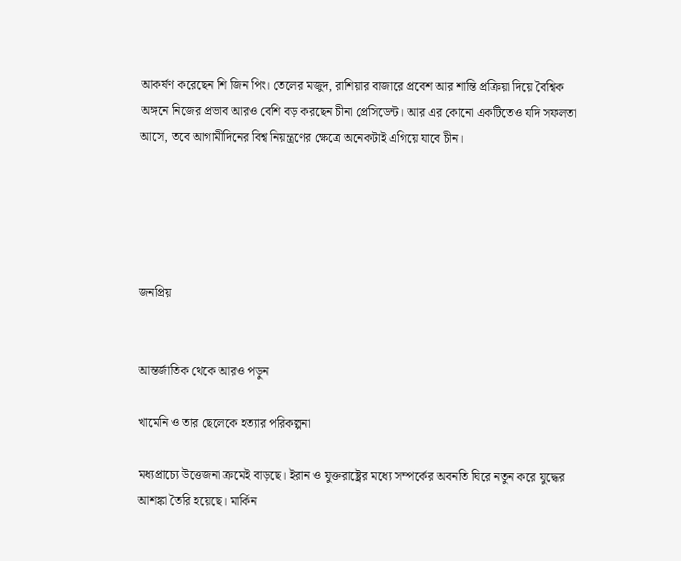আকর্ষণ করেছেন শি জিন পিং। তেলের মজুদ, রাশিয়ার বাজারে প্রবেশ আর শান্তি প্রক্রিয়া দিয়ে বৈশ্বিক অঙ্গনে নিজের প্রভাব আরও বেশি বড় করছেন চীনা প্রেসিডেন্ট। আর এর কোনো একটিতেও যদি সফলতা আসে, তবে আগামীদিনের বিশ্ব নিয়ন্ত্রণের ক্ষেত্রে অনেকটাই এগিয়ে যাবে চীন।





জনপ্রিয়


আন্তর্জাতিক থেকে আরও পড়ুন

খামেনি ও তার ছেলেকে হত্যার পরিকল্পনা

মধ্যপ্রাচ্যে উত্তেজনা ক্রমেই বাড়ছে। ইরান ও যুক্তরাষ্ট্রের মধ্যে সম্পর্কের অবনতি ঘিরে নতুন করে যুদ্ধের আশঙ্কা তৈরি হয়েছে। মার্কিন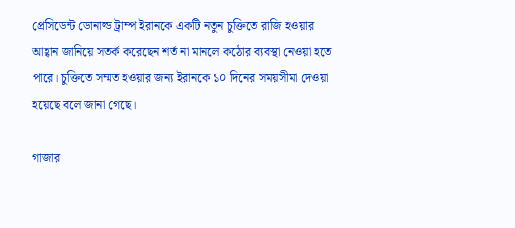প্রেসিডেন্ট ডোনাল্ড ট্রাম্প ইরানকে একটি নতুন চুক্তিতে রাজি হওয়ার আহ্বান জানিয়ে সতর্ক করেছেন শর্ত না মানলে কঠোর ব্যবস্থা নেওয়া হতে পারে। চুক্তিতে সম্মত হওয়ার জন্য ইরানকে ১০ দিনের সময়সীমা দেওয়া হয়েছে বলে জানা গেছে।

গাজার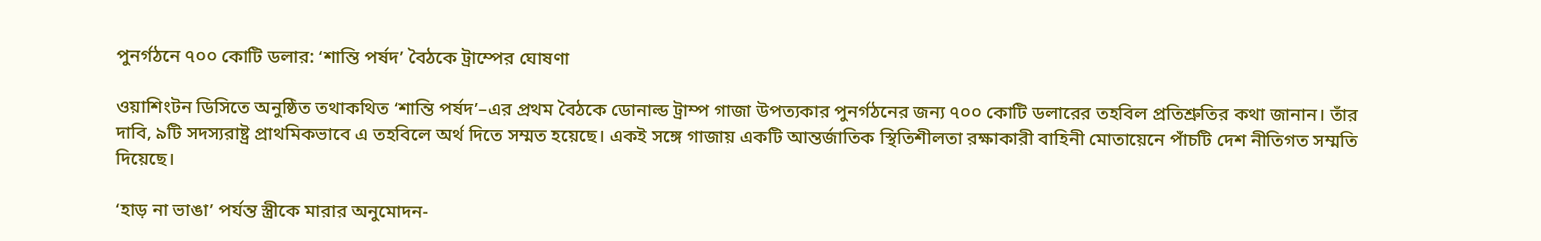পুনর্গঠনে ৭০০ কোটি ডলার: ‘শান্তি পর্ষদ’ বৈঠকে ট্রাম্পের ঘোষণা

ওয়াশিংটন ডিসিতে অনুষ্ঠিত তথাকথিত ‘শান্তি পর্ষদ’–এর প্রথম বৈঠকে ডোনাল্ড ট্রাম্প গাজা উপত্যকার পুনর্গঠনের জন্য ৭০০ কোটি ডলারের তহবিল প্রতিশ্রুতির কথা জানান। তাঁর দাবি, ৯টি সদস্যরাষ্ট্র প্রাথমিকভাবে এ তহবিলে অর্থ দিতে সম্মত হয়েছে। একই সঙ্গে গাজায় একটি আন্তর্জাতিক স্থিতিশীলতা রক্ষাকারী বাহিনী মোতায়েনে পাঁচটি দেশ নীতিগত সম্মতি দিয়েছে।

‘হাড় না ভাঙা’ পর্যন্ত স্ত্রীকে মারার অনুমোদন-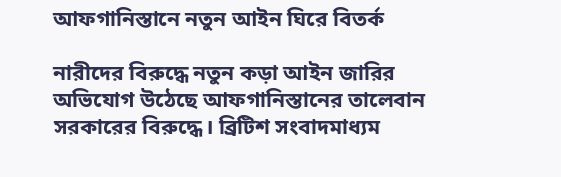আফগানিস্তানে নতুন আইন ঘিরে বিতর্ক

নারীদের বিরুদ্ধে নতুন কড়া আইন জারির অভিযোগ উঠেছে আফগানিস্তানের তালেবান সরকারের বিরুদ্ধে। ব্রিটিশ সংবাদমাধ্যম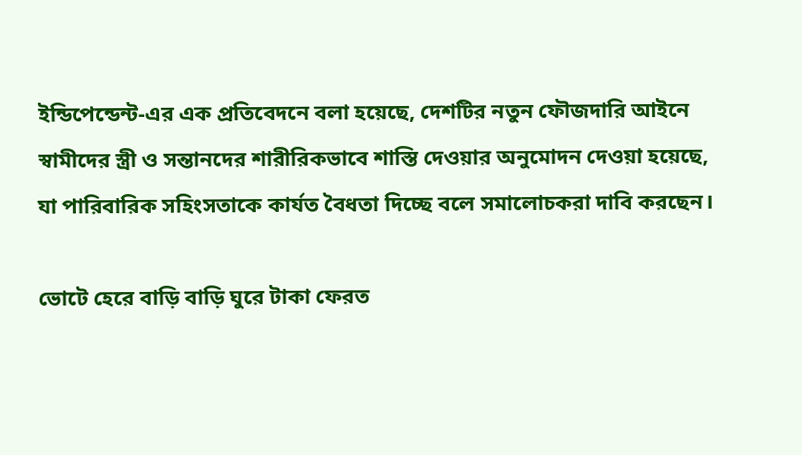ইন্ডিপেন্ডেন্ট-এর এক প্রতিবেদনে বলা হয়েছে, দেশটির নতুন ফৌজদারি আইনে স্বামীদের স্ত্রী ও সন্তানদের শারীরিকভাবে শাস্তি দেওয়ার অনুমোদন দেওয়া হয়েছে, যা পারিবারিক সহিংসতাকে কার্যত বৈধতা দিচ্ছে বলে সমালোচকরা দাবি করছেন।

ভোটে হেরে বাড়ি বাড়ি ঘুরে টাকা ফেরত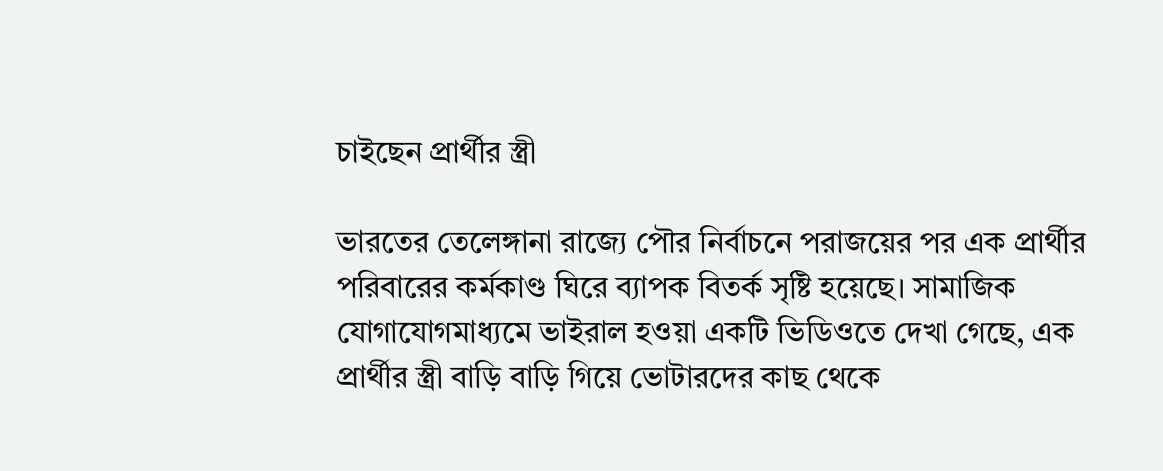চাইছেন প্রার্থীর স্ত্রী

ভারতের তেলেঙ্গানা রাজ্যে পৌর নির্বাচনে পরাজয়ের পর এক প্রার্থীর পরিবারের কর্মকাণ্ড ঘিরে ব্যাপক বিতর্ক সৃষ্টি হয়েছে। সামাজিক যোগাযোগমাধ্যমে ভাইরাল হওয়া একটি ভিডিওতে দেখা গেছে, এক প্রার্থীর স্ত্রী বাড়ি বাড়ি গিয়ে ভোটারদের কাছ থেকে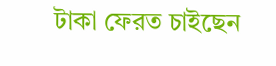টাকা ফেরত চাইছেন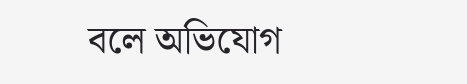বলে অভিযোগ